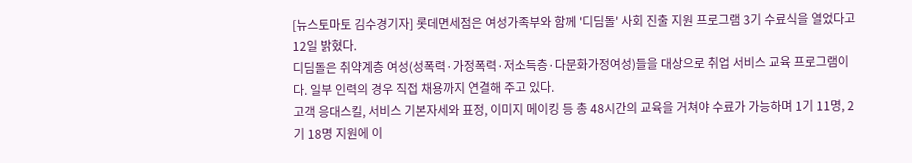[뉴스토마토 김수경기자] 롯데면세점은 여성가족부와 함께 '디딤돌' 사회 진출 지원 프로그램 3기 수료식을 열었다고 12일 밝혔다.
디딤돌은 취약계층 여성(성폭력·가정폭력·저소득층·다문화가정여성)들을 대상으로 취업 서비스 교육 프로그램이다. 일부 인력의 경우 직접 채용까지 연결해 주고 있다.
고객 응대스킬, 서비스 기본자세와 표정, 이미지 메이킹 등 총 48시간의 교육을 거쳐야 수료가 가능하며 1기 11명, 2기 18명 지원에 이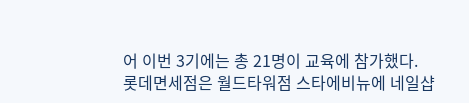어 이번 3기에는 총 21명이 교육에 참가했다.
롯데면세점은 월드타워점 스타에비뉴에 네일샵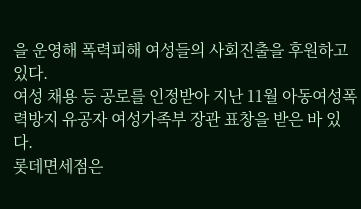을 운영해 폭력피해 여성들의 사회진출을 후원하고 있다.
여성 채용 등 공로를 인정받아 지난 11월 아동여성폭력방지 유공자 여성가족부 장관 표창을 받은 바 있다.
롯데면세점은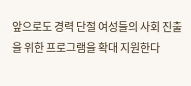앞으로도 경력 단절 여성들의 사회 진출을 위한 프로그램을 확대 지원한다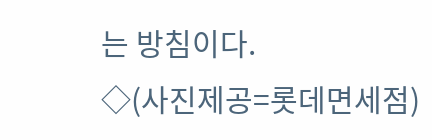는 방침이다.
◇(사진제공=롯데면세점)